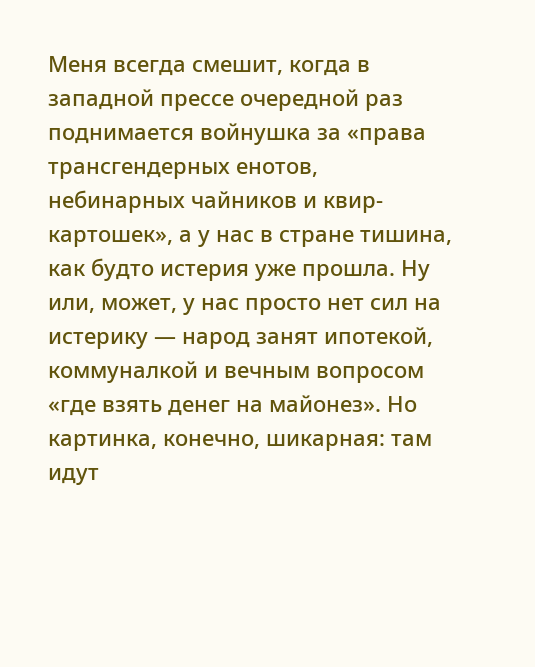Меня всегда смешит, когда в западной прессе очередной раз поднимается войнушка за «права трансгендерных енотов, небинарных чайников и квир-картошек», а у нас в стране тишина, как будто истерия уже прошла. Ну или, может, у нас просто нет сил на истерику — народ занят ипотекой, коммуналкой и вечным вопросом «где взять денег на майонез». Но картинка, конечно, шикарная: там идут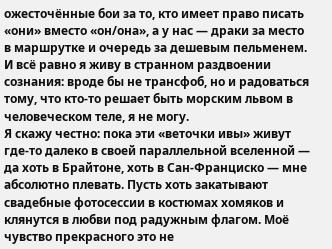ожесточённые бои за то, кто имеет право писать «они» вместо «он/она», а у нас — драки за место в маршрутке и очередь за дешевым пельменем. И всё равно я живу в странном раздвоении сознания: вроде бы не трансфоб, но и радоваться тому, что кто-то решает быть морским львом в человеческом теле, я не могу.
Я скажу честно: пока эти «веточки ивы» живут где-то далеко в своей параллельной вселенной — да хоть в Брайтоне, хоть в Сан-Франциско — мне абсолютно плевать. Пусть хоть закатывают свадебные фотосессии в костюмах хомяков и клянутся в любви под радужным флагом. Моё чувство прекрасного это не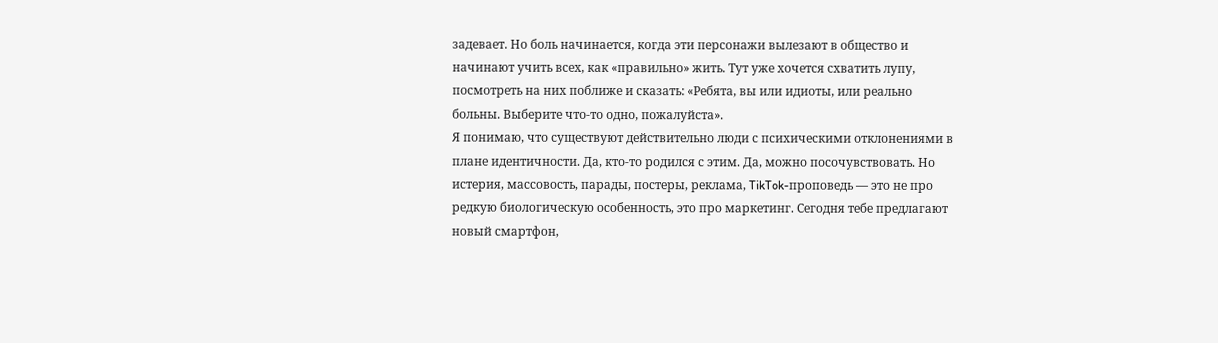задевает. Но боль начинается, когда эти персонажи вылезают в общество и начинают учить всех, как «правильно» жить. Тут уже хочется схватить лупу, посмотреть на них поближе и сказать: «Ребята, вы или идиоты, или реально больны. Выберите что-то одно, пожалуйста».
Я понимаю, что существуют действительно люди с психическими отклонениями в плане идентичности. Да, кто-то родился с этим. Да, можно посочувствовать. Но истерия, массовость, парады, постеры, реклама, TikTok-проповедь — это не про редкую биологическую особенность, это про маркетинг. Сегодня тебе предлагают новый смартфон,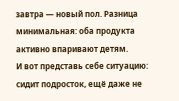завтра — новый пол. Разница минимальная: оба продукта активно впаривают детям.
И вот представь себе ситуацию: сидит подросток, ещё даже не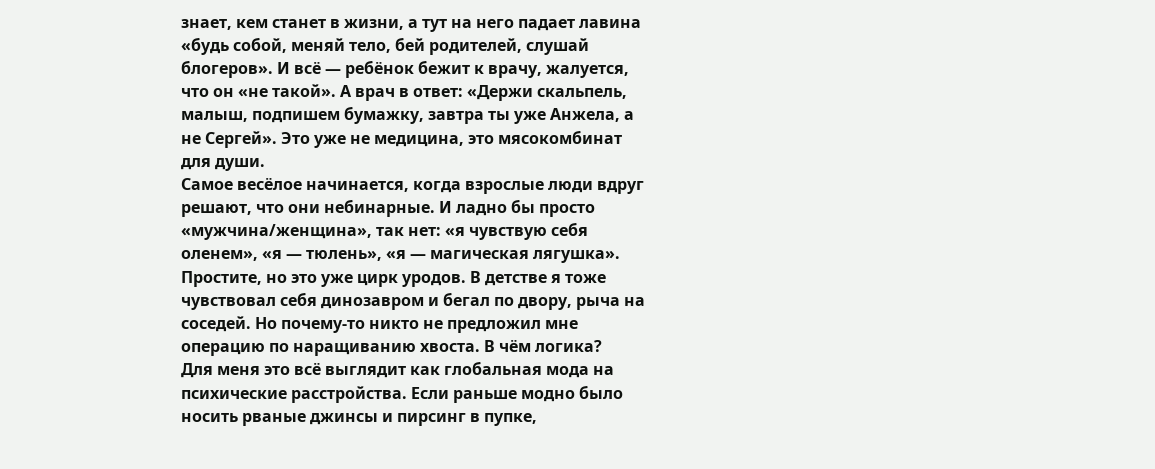знает, кем станет в жизни, а тут на него падает лавина «будь собой, меняй тело, бей родителей, слушай блогеров». И всё — ребёнок бежит к врачу, жалуется, что он «не такой». А врач в ответ: «Держи скальпель, малыш, подпишем бумажку, завтра ты уже Анжела, а не Сергей». Это уже не медицина, это мясокомбинат для души.
Самое весёлое начинается, когда взрослые люди вдруг решают, что они небинарные. И ладно бы просто «мужчина/женщина», так нет: «я чувствую себя оленем», «я — тюлень», «я — магическая лягушка». Простите, но это уже цирк уродов. В детстве я тоже чувствовал себя динозавром и бегал по двору, рыча на соседей. Но почему-то никто не предложил мне операцию по наращиванию хвоста. В чём логика?
Для меня это всё выглядит как глобальная мода на психические расстройства. Если раньше модно было носить рваные джинсы и пирсинг в пупке,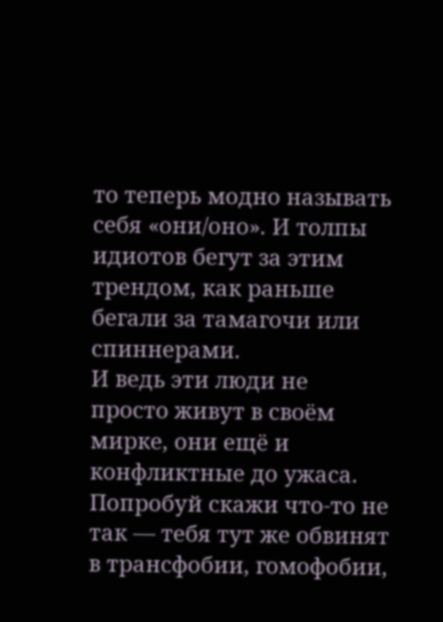то теперь модно называть себя «они/оно». И толпы идиотов бегут за этим трендом, как раньше бегали за тамагочи или спиннерами.
И ведь эти люди не просто живут в своём мирке, они ещё и конфликтные до ужаса. Попробуй скажи что-то не так — тебя тут же обвинят в трансфобии, гомофобии,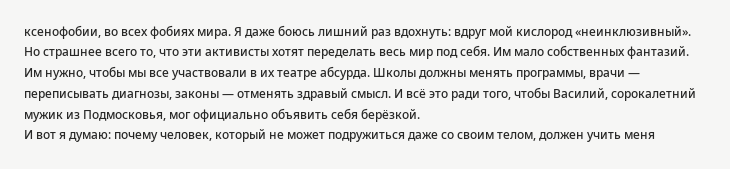ксенофобии, во всех фобиях мира. Я даже боюсь лишний раз вдохнуть: вдруг мой кислород «неинклюзивный».
Но страшнее всего то, что эти активисты хотят переделать весь мир под себя. Им мало собственных фантазий. Им нужно, чтобы мы все участвовали в их театре абсурда. Школы должны менять программы, врачи — переписывать диагнозы, законы — отменять здравый смысл. И всё это ради того, чтобы Василий, сорокалетний мужик из Подмосковья, мог официально объявить себя берёзкой.
И вот я думаю: почему человек, который не может подружиться даже со своим телом, должен учить меня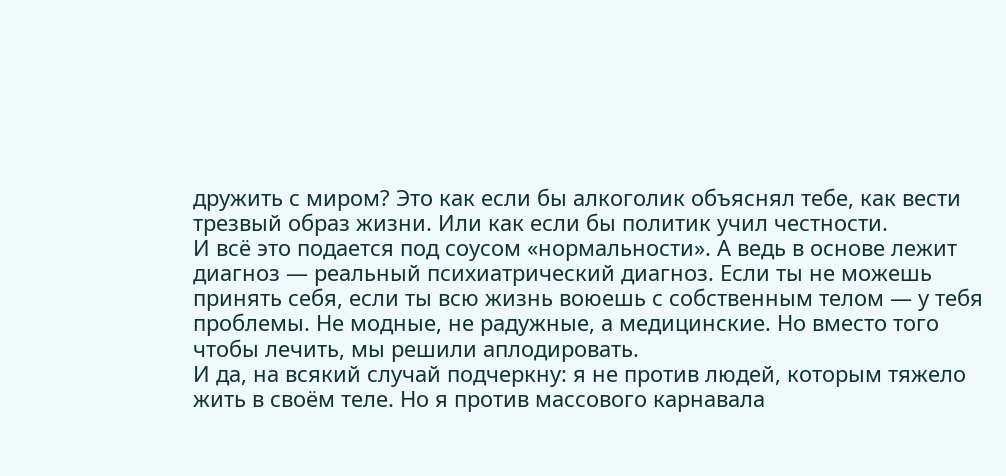дружить с миром? Это как если бы алкоголик объяснял тебе, как вести трезвый образ жизни. Или как если бы политик учил честности.
И всё это подается под соусом «нормальности». А ведь в основе лежит диагноз — реальный психиатрический диагноз. Если ты не можешь принять себя, если ты всю жизнь воюешь с собственным телом — у тебя проблемы. Не модные, не радужные, а медицинские. Но вместо того чтобы лечить, мы решили аплодировать.
И да, на всякий случай подчеркну: я не против людей, которым тяжело жить в своём теле. Но я против массового карнавала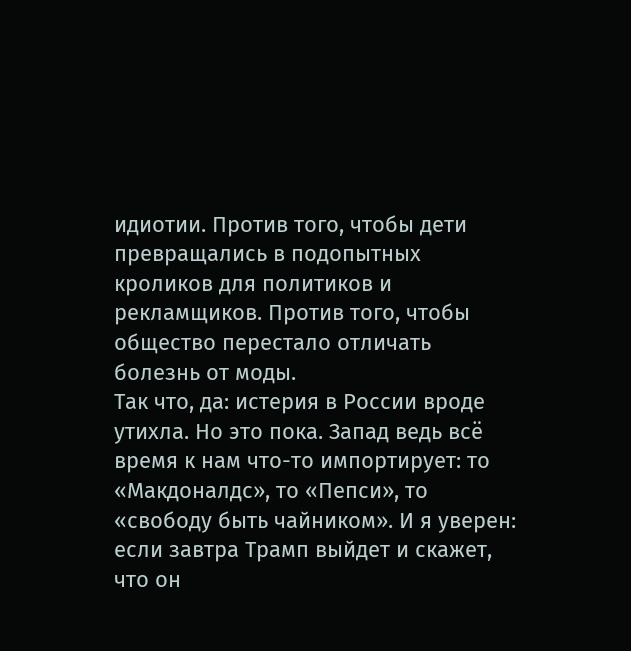идиотии. Против того, чтобы дети превращались в подопытных кроликов для политиков и рекламщиков. Против того, чтобы общество перестало отличать болезнь от моды.
Так что, да: истерия в России вроде утихла. Но это пока. Запад ведь всё время к нам что-то импортирует: то «Макдоналдс», то «Пепси», то «свободу быть чайником». И я уверен: если завтра Трамп выйдет и скажет, что он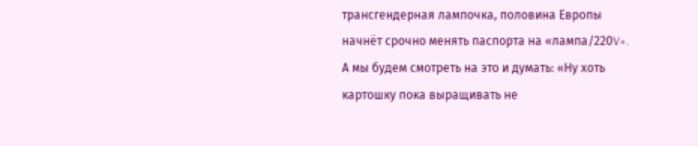трансгендерная лампочка, половина Европы начнёт срочно менять паспорта на «лампа/220V». А мы будем смотреть на это и думать: «Ну хоть картошку пока выращивать не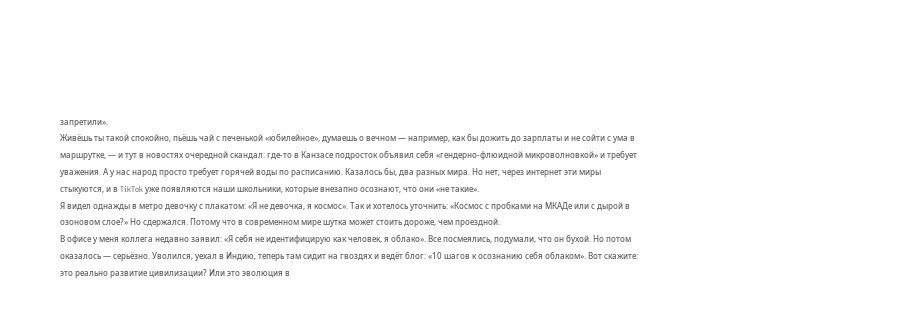запретили».
Живёшь ты такой спокойно, пьёшь чай с печенькой «юбилейное», думаешь о вечном — например, как бы дожить до зарплаты и не сойти с ума в маршрутке, — и тут в новостях очередной скандал: где-то в Канзасе подросток объявил себя «гендерно-флюидной микроволновкой» и требует уважения. А у нас народ просто требует горячей воды по расписанию. Казалось бы, два разных мира. Но нет, через интернет эти миры стыкуются, и в TikTok уже появляются наши школьники, которые внезапно осознают, что они «не такие».
Я видел однажды в метро девочку с плакатом: «Я не девочка, я космос». Так и хотелось уточнить: «Космос с пробками на МКАДе или с дырой в озоновом слое?» Но сдержался. Потому что в современном мире шутка может стоить дороже, чем проездной.
В офисе у меня коллега недавно заявил: «Я себя не идентифицирую как человек, я облако». Все посмеялись, подумали, что он бухой. Но потом оказалось — серьёзно. Уволился, уехал в Индию, теперь там сидит на гвоздях и ведёт блог: «10 шагов к осознанию себя облаком». Вот скажите: это реально развитие цивилизации? Или это эволюция в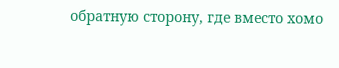обратную сторону, где вместо хомо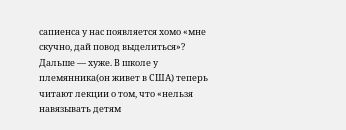сапиенса у нас появляется хомо «мне скучно, дай повод выделиться»?
Дальше — хуже. В школе у племянника(он живет в США) теперь читают лекции о том, что «нельзя навязывать детям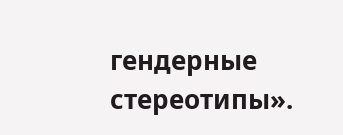гендерные стереотипы».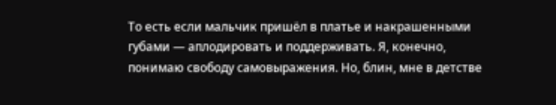То есть если мальчик пришёл в платье и накрашенными губами — аплодировать и поддерживать. Я, конечно, понимаю свободу самовыражения. Но, блин, мне в детстве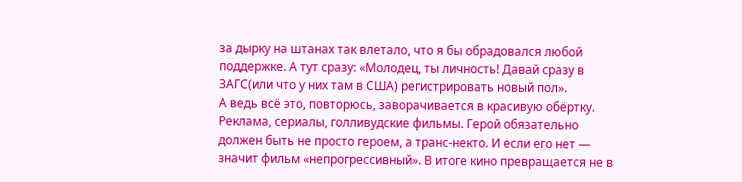за дырку на штанах так влетало, что я бы обрадовался любой поддержке. А тут сразу: «Молодец, ты личность! Давай сразу в ЗАГС(или что у них там в США) регистрировать новый пол».
А ведь всё это, повторюсь, заворачивается в красивую обёртку. Реклама, сериалы, голливудские фильмы. Герой обязательно должен быть не просто героем, а транс-некто. И если его нет — значит фильм «непрогрессивный». В итоге кино превращается не в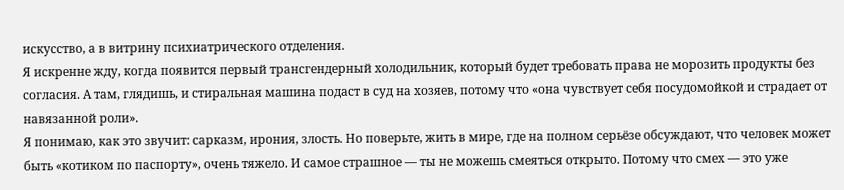искусство, а в витрину психиатрического отделения.
Я искренне жду, когда появится первый трансгендерный холодильник, который будет требовать права не морозить продукты без согласия. А там, глядишь, и стиральная машина подаст в суд на хозяев, потому что «она чувствует себя посудомойкой и страдает от навязанной роли».
Я понимаю, как это звучит: сарказм, ирония, злость. Но поверьте, жить в мире, где на полном серьёзе обсуждают, что человек может быть «котиком по паспорту», очень тяжело. И самое страшное — ты не можешь смеяться открыто. Потому что смех — это уже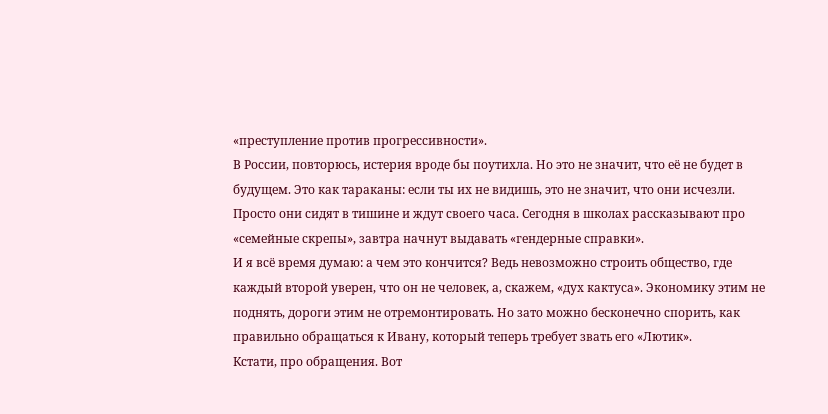«преступление против прогрессивности».
В России, повторюсь, истерия вроде бы поутихла. Но это не значит, что её не будет в будущем. Это как тараканы: если ты их не видишь, это не значит, что они исчезли. Просто они сидят в тишине и ждут своего часа. Сегодня в школах рассказывают про «семейные скрепы», завтра начнут выдавать «гендерные справки».
И я всё время думаю: а чем это кончится? Ведь невозможно строить общество, где каждый второй уверен, что он не человек, а, скажем, «дух кактуса». Экономику этим не поднять, дороги этим не отремонтировать. Но зато можно бесконечно спорить, как правильно обращаться к Ивану, который теперь требует звать его «Лютик».
Кстати, про обращения. Вот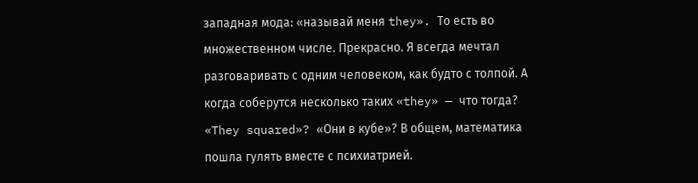западная мода: «называй меня they». То есть во множественном числе. Прекрасно. Я всегда мечтал разговаривать с одним человеком, как будто с толпой. А когда соберутся несколько таких «they» — что тогда? «They squared»? «Они в кубе»? В общем, математика пошла гулять вместе с психиатрией.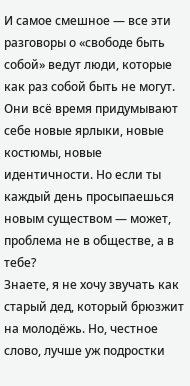И самое смешное — все эти разговоры о «свободе быть собой» ведут люди, которые как раз собой быть не могут. Они всё время придумывают себе новые ярлыки, новые костюмы, новые идентичности. Но если ты каждый день просыпаешься новым существом — может, проблема не в обществе, а в тебе?
Знаете, я не хочу звучать как старый дед, который брюзжит на молодёжь. Но, честное слово, лучше уж подростки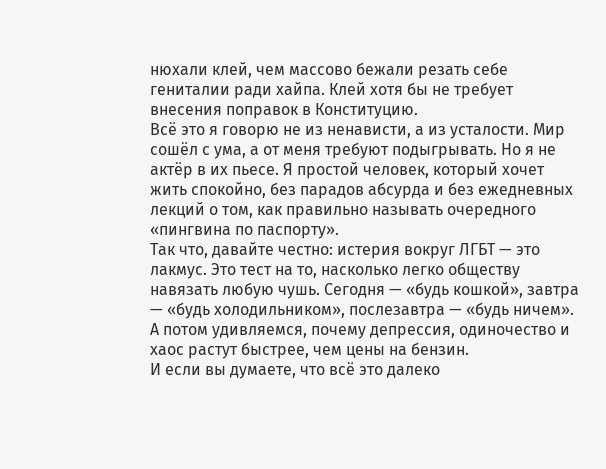нюхали клей, чем массово бежали резать себе гениталии ради хайпа. Клей хотя бы не требует внесения поправок в Конституцию.
Всё это я говорю не из ненависти, а из усталости. Мир сошёл с ума, а от меня требуют подыгрывать. Но я не актёр в их пьесе. Я простой человек, который хочет жить спокойно, без парадов абсурда и без ежедневных лекций о том, как правильно называть очередного «пингвина по паспорту».
Так что, давайте честно: истерия вокруг ЛГБТ — это лакмус. Это тест на то, насколько легко обществу навязать любую чушь. Сегодня — «будь кошкой», завтра — «будь холодильником», послезавтра — «будь ничем». А потом удивляемся, почему депрессия, одиночество и хаос растут быстрее, чем цены на бензин.
И если вы думаете, что всё это далеко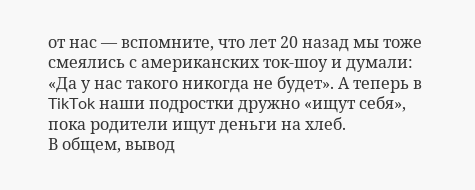от нас — вспомните, что лет 20 назад мы тоже смеялись с американских ток-шоу и думали: «Да у нас такого никогда не будет». А теперь в TikTok наши подростки дружно «ищут себя», пока родители ищут деньги на хлеб.
В общем, вывод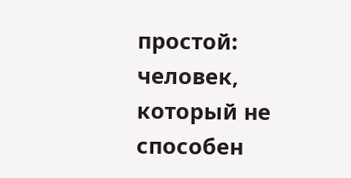простой: человек, который не способен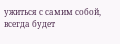ужиться с самим собой, всегда будет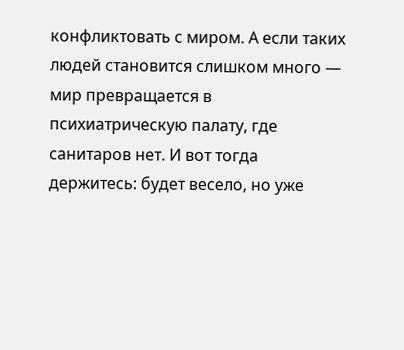конфликтовать с миром. А если таких людей становится слишком много — мир превращается в психиатрическую палату, где санитаров нет. И вот тогда держитесь: будет весело, но уже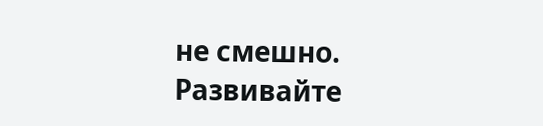не смешно.
Развивайте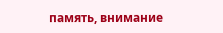память, внимание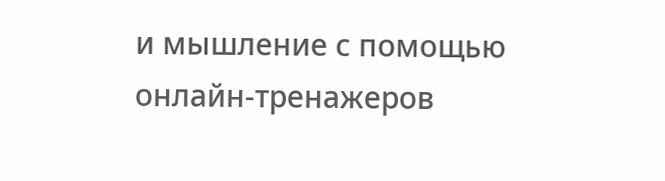и мышление с помощью онлайн-тренажеров